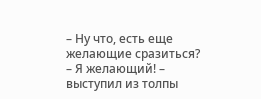– Ну что, есть еще желающие сразиться?
– Я желающий! – выступил из толпы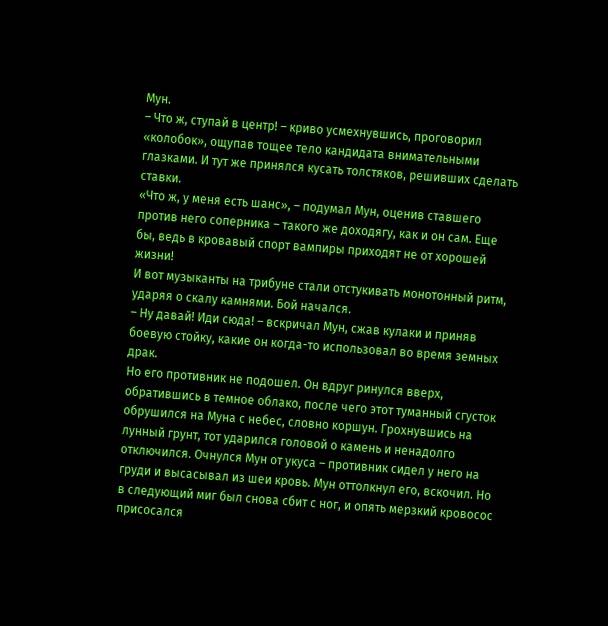Мун.
– Что ж, ступай в центр! – криво усмехнувшись, проговорил «колобок», ощупав тощее тело кандидата внимательными глазками. И тут же принялся кусать толстяков, решивших сделать ставки.
«Что ж, у меня есть шанс», – подумал Мун, оценив ставшего против него соперника – такого же доходягу, как и он сам. Еще бы, ведь в кровавый спорт вампиры приходят не от хорошей жизни!
И вот музыканты на трибуне стали отстукивать монотонный ритм, ударяя о скалу камнями. Бой начался.
– Ну давай! Иди сюда! – вскричал Мун, сжав кулаки и приняв боевую стойку, какие он когда-то использовал во время земных драк.
Но его противник не подошел. Он вдруг ринулся вверх, обратившись в темное облако, после чего этот туманный сгусток обрушился на Муна с небес, словно коршун. Грохнувшись на лунный грунт, тот ударился головой о камень и ненадолго отключился. Очнулся Мун от укуса – противник сидел у него на груди и высасывал из шеи кровь. Мун оттолкнул его, вскочил. Но в следующий миг был снова сбит с ног, и опять мерзкий кровосос присосался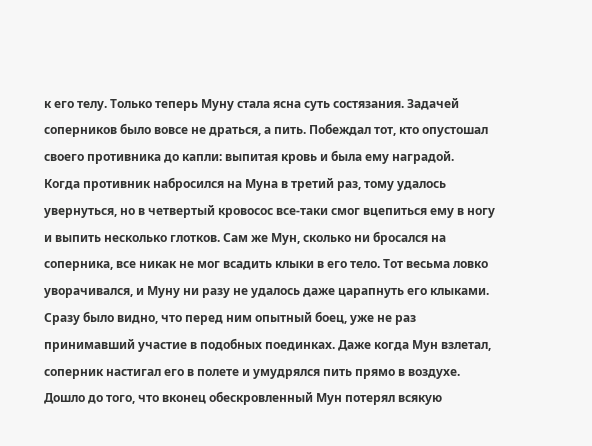к его телу. Только теперь Муну стала ясна суть состязания. Задачей соперников было вовсе не драться, а пить. Побеждал тот, кто опустошал своего противника до капли: выпитая кровь и была ему наградой.
Когда противник набросился на Муна в третий раз, тому удалось увернуться, но в четвертый кровосос все-таки смог вцепиться ему в ногу и выпить несколько глотков. Сам же Мун, сколько ни бросался на соперника, все никак не мог всадить клыки в его тело. Тот весьма ловко уворачивался, и Муну ни разу не удалось даже царапнуть его клыками. Сразу было видно, что перед ним опытный боец, уже не раз принимавший участие в подобных поединках. Даже когда Мун взлетал, соперник настигал его в полете и умудрялся пить прямо в воздухе. Дошло до того, что вконец обескровленный Мун потерял всякую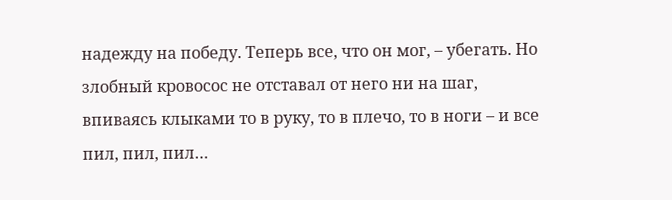надежду на победу. Теперь все, что он мог, – убегать. Но злобный кровосос не отставал от него ни на шаг, впиваясь клыками то в руку, то в плечо, то в ноги – и все пил, пил, пил…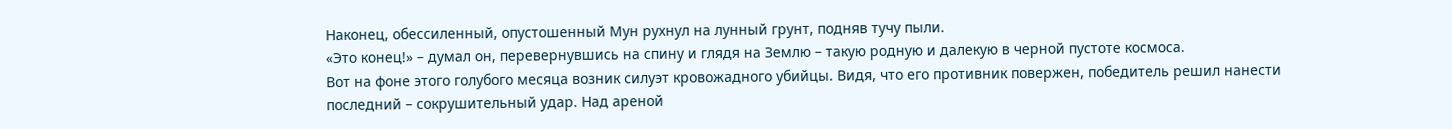Наконец, обессиленный, опустошенный Мун рухнул на лунный грунт, подняв тучу пыли.
«Это конец!» – думал он, перевернувшись на спину и глядя на Землю – такую родную и далекую в черной пустоте космоса.
Вот на фоне этого голубого месяца возник силуэт кровожадного убийцы. Видя, что его противник повержен, победитель решил нанести последний – сокрушительный удар. Над ареной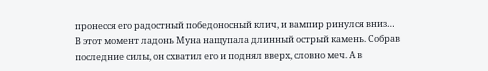пронесся его радостный победоносный клич, и вампир ринулся вниз…
В этот момент ладонь Муна нащупала длинный острый камень. Собрав последние силы, он схватил его и поднял вверх, словно меч. А в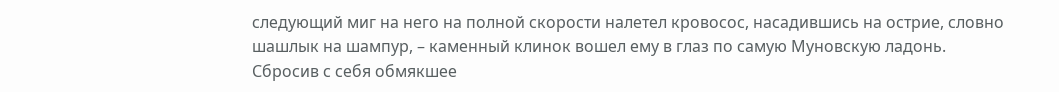следующий миг на него на полной скорости налетел кровосос, насадившись на острие, словно шашлык на шампур, – каменный клинок вошел ему в глаз по самую Муновскую ладонь.
Сбросив с себя обмякшее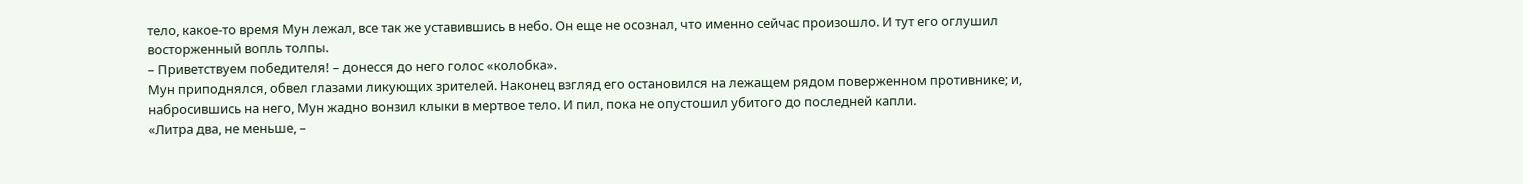тело, какое-то время Мун лежал, все так же уставившись в небо. Он еще не осознал, что именно сейчас произошло. И тут его оглушил восторженный вопль толпы.
– Приветствуем победителя! – донесся до него голос «колобка».
Мун приподнялся, обвел глазами ликующих зрителей. Наконец взгляд его остановился на лежащем рядом поверженном противнике; и, набросившись на него, Мун жадно вонзил клыки в мертвое тело. И пил, пока не опустошил убитого до последней капли.
«Литра два, не меньше, –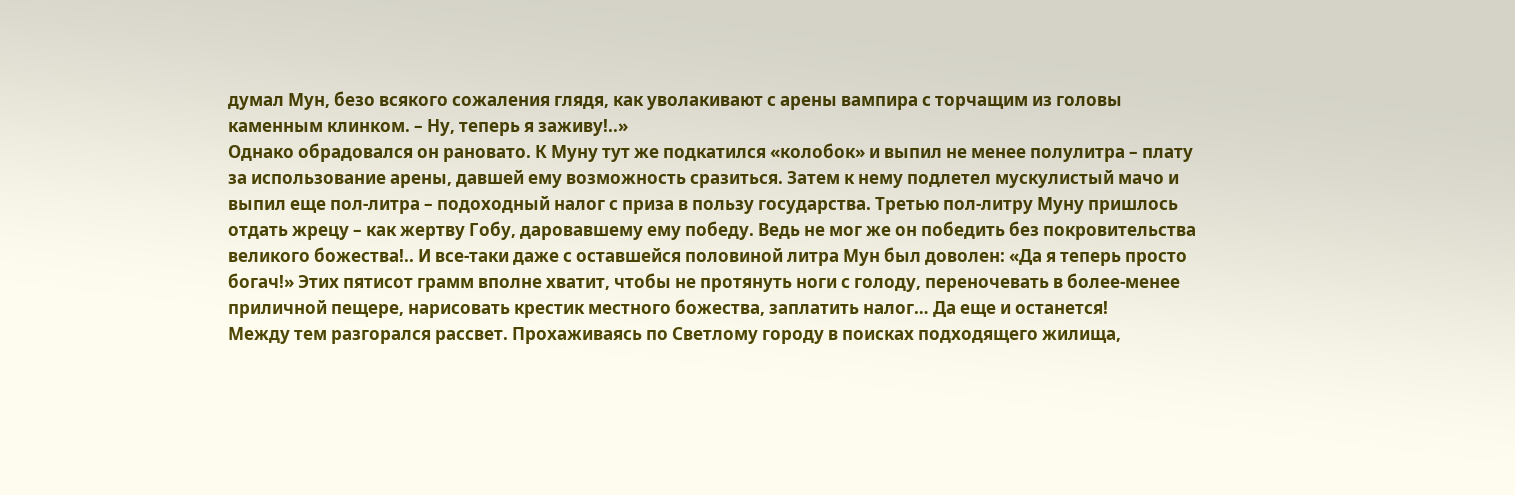думал Мун, безо всякого сожаления глядя, как уволакивают с арены вампира с торчащим из головы каменным клинком. – Ну, теперь я заживу!..»
Однако обрадовался он рановато. К Муну тут же подкатился «колобок» и выпил не менее полулитра – плату за использование арены, давшей ему возможность сразиться. Затем к нему подлетел мускулистый мачо и выпил еще пол-литра – подоходный налог с приза в пользу государства. Третью пол-литру Муну пришлось отдать жрецу – как жертву Гобу, даровавшему ему победу. Ведь не мог же он победить без покровительства великого божества!.. И все-таки даже с оставшейся половиной литра Мун был доволен: «Да я теперь просто богач!» Этих пятисот грамм вполне хватит, чтобы не протянуть ноги с голоду, переночевать в более-менее приличной пещере, нарисовать крестик местного божества, заплатить налог… Да еще и останется!
Между тем разгорался рассвет. Прохаживаясь по Светлому городу в поисках подходящего жилища,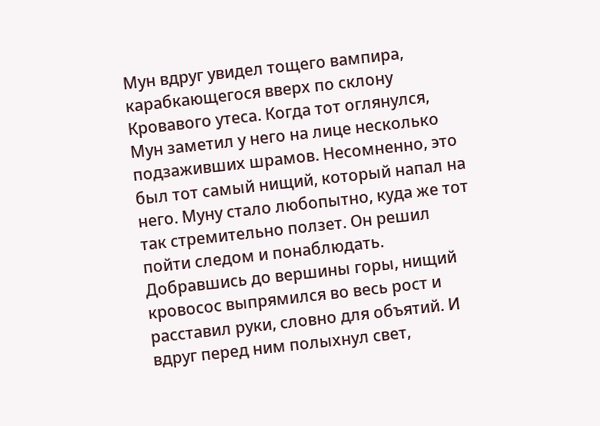Мун вдруг увидел тощего вампира, карабкающегося вверх по склону Кровавого утеса. Когда тот оглянулся, Мун заметил у него на лице несколько подзаживших шрамов. Несомненно, это был тот самый нищий, который напал на него. Муну стало любопытно, куда же тот так стремительно ползет. Он решил пойти следом и понаблюдать.
Добравшись до вершины горы, нищий кровосос выпрямился во весь рост и расставил руки, словно для объятий. И вдруг перед ним полыхнул свет,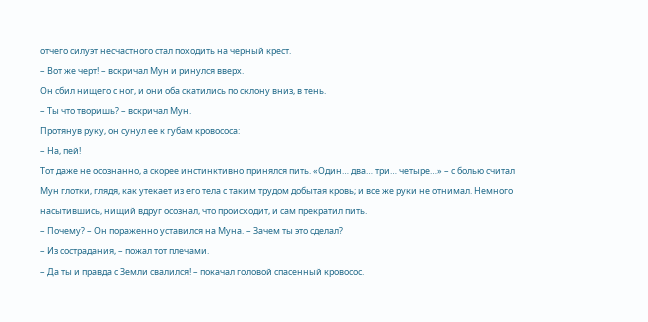отчего силуэт несчастного стал походить на черный крест.
– Вот же черт! – вскричал Мун и ринулся вверх.
Он сбил нищего с ног, и они оба скатились по склону вниз, в тень.
– Ты что творишь? – вскричал Мун.
Протянув руку, он сунул ее к губам кровососа:
– На, пей!
Тот даже не осознанно, а скорее инстинктивно принялся пить. «Один… два… три… четыре…» – с болью считал Мун глотки, глядя, как утекает из его тела с таким трудом добытая кровь; и все же руки не отнимал. Немного насытившись, нищий вдруг осознал, что происходит, и сам прекратил пить.
– Почему? – Он пораженно уставился на Муна. – Зачем ты это сделал?
– Из сострадания, – пожал тот плечами.
– Да ты и правда с Земли свалился! – покачал головой спасенный кровосос.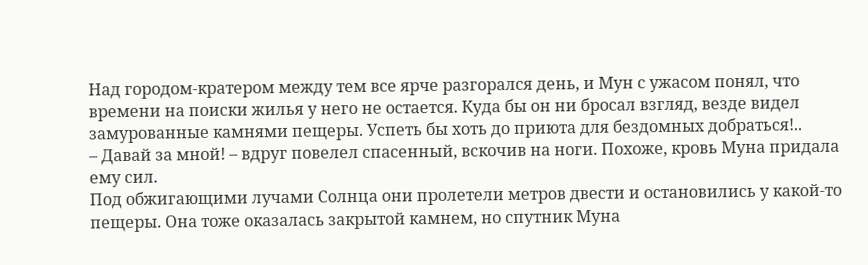Над городом-кратером между тем все ярче разгорался день, и Мун с ужасом понял, что времени на поиски жилья у него не остается. Куда бы он ни бросал взгляд, везде видел замурованные камнями пещеры. Успеть бы хоть до приюта для бездомных добраться!..
– Давай за мной! – вдруг повелел спасенный, вскочив на ноги. Похоже, кровь Муна придала ему сил.
Под обжигающими лучами Солнца они пролетели метров двести и остановились у какой-то пещеры. Она тоже оказалась закрытой камнем, но спутник Муна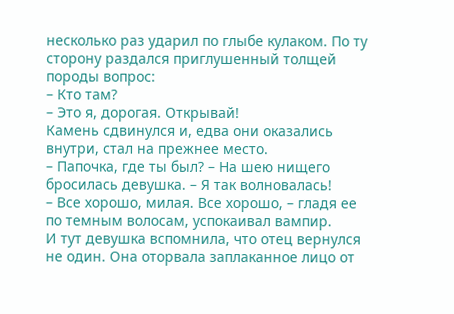несколько раз ударил по глыбе кулаком. По ту сторону раздался приглушенный толщей породы вопрос:
– Кто там?
– Это я, дорогая. Открывай!
Камень сдвинулся и, едва они оказались внутри, стал на прежнее место.
– Папочка, где ты был? – На шею нищего бросилась девушка. – Я так волновалась!
– Все хорошо, милая. Все хорошо, – гладя ее по темным волосам, успокаивал вампир.
И тут девушка вспомнила, что отец вернулся не один. Она оторвала заплаканное лицо от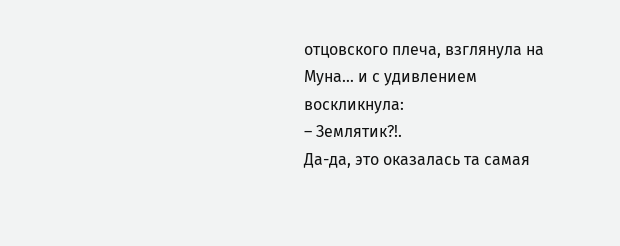отцовского плеча, взглянула на Муна… и с удивлением воскликнула:
– Землятик?!.
Да-да, это оказалась та самая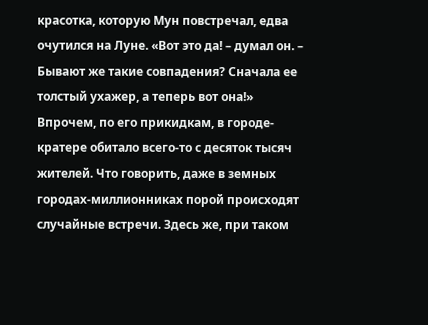красотка, которую Мун повстречал, едва очутился на Луне. «Вот это да! – думал он. – Бывают же такие совпадения? Сначала ее толстый ухажер, а теперь вот она!» Впрочем, по его прикидкам, в городе-кратере обитало всего-то с десяток тысяч жителей. Что говорить, даже в земных городах-миллионниках порой происходят случайные встречи. Здесь же, при таком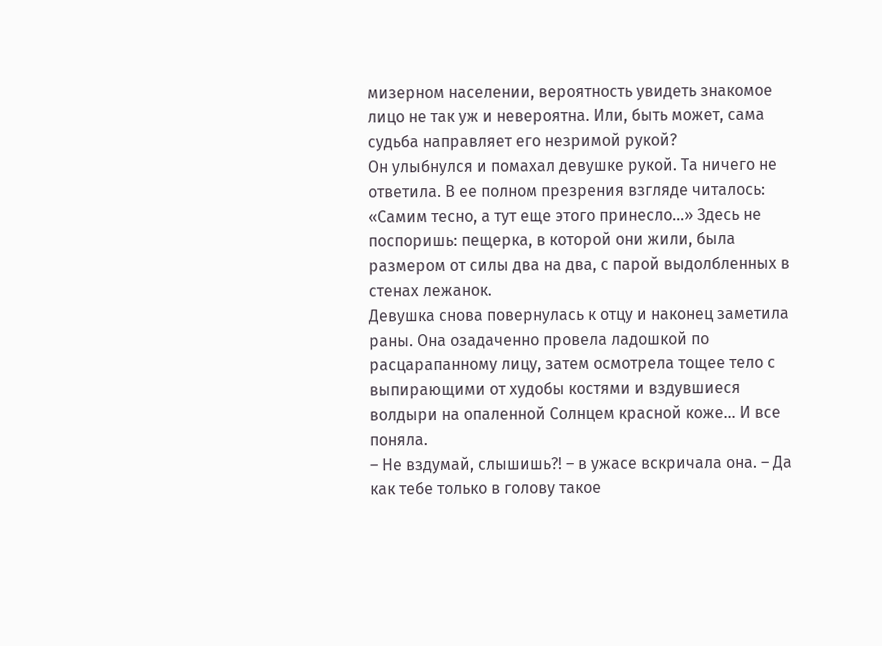мизерном населении, вероятность увидеть знакомое лицо не так уж и невероятна. Или, быть может, сама судьба направляет его незримой рукой?
Он улыбнулся и помахал девушке рукой. Та ничего не ответила. В ее полном презрения взгляде читалось: «Самим тесно, а тут еще этого принесло…» Здесь не поспоришь: пещерка, в которой они жили, была размером от силы два на два, с парой выдолбленных в стенах лежанок.
Девушка снова повернулась к отцу и наконец заметила раны. Она озадаченно провела ладошкой по расцарапанному лицу, затем осмотрела тощее тело с выпирающими от худобы костями и вздувшиеся волдыри на опаленной Солнцем красной коже… И все поняла.
– Не вздумай, слышишь?! – в ужасе вскричала она. – Да как тебе только в голову такое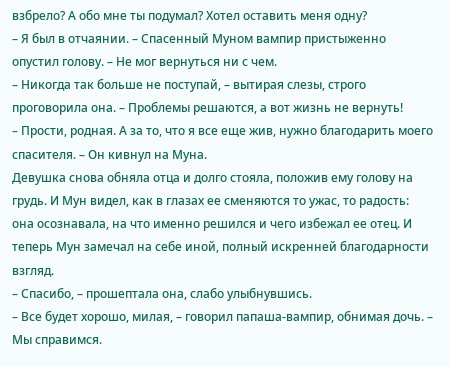взбрело? А обо мне ты подумал? Хотел оставить меня одну?
– Я был в отчаянии. – Спасенный Муном вампир пристыженно опустил голову. – Не мог вернуться ни с чем.
– Никогда так больше не поступай, – вытирая слезы, строго проговорила она. – Проблемы решаются, а вот жизнь не вернуть!
– Прости, родная. А за то, что я все еще жив, нужно благодарить моего спасителя. – Он кивнул на Муна.
Девушка снова обняла отца и долго стояла, положив ему голову на грудь. И Мун видел, как в глазах ее сменяются то ужас, то радость: она осознавала, на что именно решился и чего избежал ее отец. И теперь Мун замечал на себе иной, полный искренней благодарности взгляд.
– Спасибо, – прошептала она, слабо улыбнувшись.
– Все будет хорошо, милая, – говорил папаша-вампир, обнимая дочь. – Мы справимся.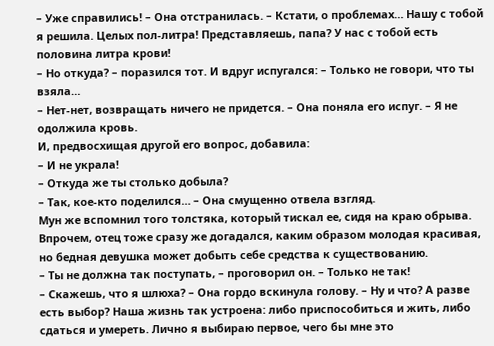– Уже справились! – Она отстранилась. – Кстати, о проблемах… Нашу с тобой я решила. Целых пол-литра! Представляешь, папа? У нас с тобой есть половина литра крови!
– Но откуда? – поразился тот. И вдруг испугался: – Только не говори, что ты взяла…
– Нет-нет, возвращать ничего не придется. – Она поняла его испуг. – Я не одолжила кровь.
И, предвосхищая другой его вопрос, добавила:
– И не украла!
– Откуда же ты столько добыла?
– Так, кое-кто поделился… – Она смущенно отвела взгляд.
Мун же вспомнил того толстяка, который тискал ее, сидя на краю обрыва. Впрочем, отец тоже сразу же догадался, каким образом молодая красивая, но бедная девушка может добыть себе средства к существованию.
– Ты не должна так поступать, – проговорил он. – Только не так!
– Скажешь, что я шлюха? – Она гордо вскинула голову. – Ну и что? А разве есть выбор? Наша жизнь так устроена: либо приспособиться и жить, либо сдаться и умереть. Лично я выбираю первое, чего бы мне это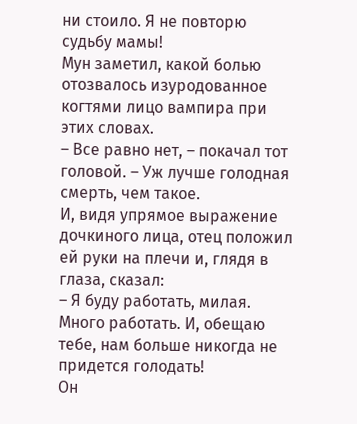ни стоило. Я не повторю судьбу мамы!
Мун заметил, какой болью отозвалось изуродованное когтями лицо вампира при этих словах.
– Все равно нет, – покачал тот головой. – Уж лучше голодная смерть, чем такое.
И, видя упрямое выражение дочкиного лица, отец положил ей руки на плечи и, глядя в глаза, сказал:
– Я буду работать, милая. Много работать. И, обещаю тебе, нам больше никогда не придется голодать!
Он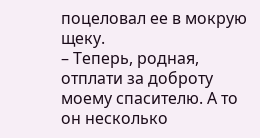поцеловал ее в мокрую щеку.
– Теперь, родная, отплати за доброту моему спасителю. А то он несколько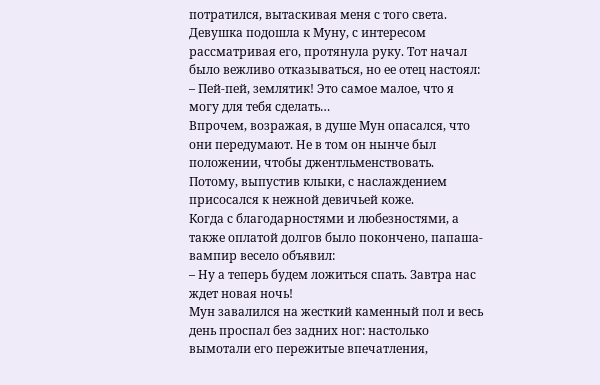потратился, вытаскивая меня с того света.
Девушка подошла к Муну, с интересом рассматривая его, протянула руку. Тот начал было вежливо отказываться, но ее отец настоял:
– Пей-пей, землятик! Это самое малое, что я могу для тебя сделать…
Впрочем, возражая, в душе Мун опасался, что они передумают. Не в том он нынче был положении, чтобы джентльменствовать. Потому, выпустив клыки, с наслаждением присосался к нежной девичьей коже.
Когда с благодарностями и любезностями, а также оплатой долгов было покончено, папаша-вампир весело объявил:
– Ну а теперь будем ложиться спать. Завтра нас ждет новая ночь!
Мун завалился на жесткий каменный пол и весь день проспал без задних ног: настолько вымотали его пережитые впечатления,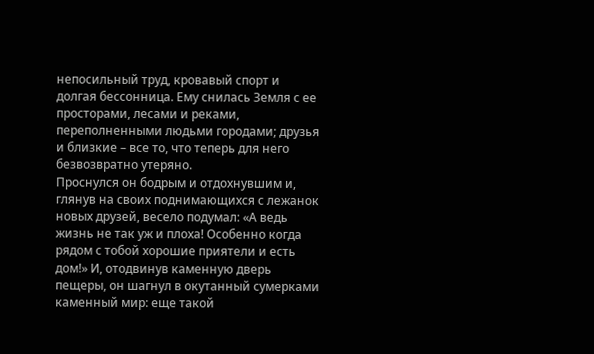непосильный труд, кровавый спорт и долгая бессонница. Ему снилась Земля с ее просторами, лесами и реками, переполненными людьми городами; друзья и близкие – все то, что теперь для него безвозвратно утеряно.
Проснулся он бодрым и отдохнувшим и, глянув на своих поднимающихся с лежанок новых друзей, весело подумал: «А ведь жизнь не так уж и плоха! Особенно когда рядом с тобой хорошие приятели и есть дом!» И, отодвинув каменную дверь пещеры, он шагнул в окутанный сумерками каменный мир: еще такой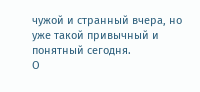чужой и странный вчера, но уже такой привычный и понятный сегодня.
О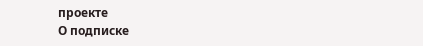проекте
О подписке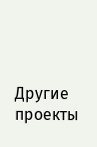Другие проекты